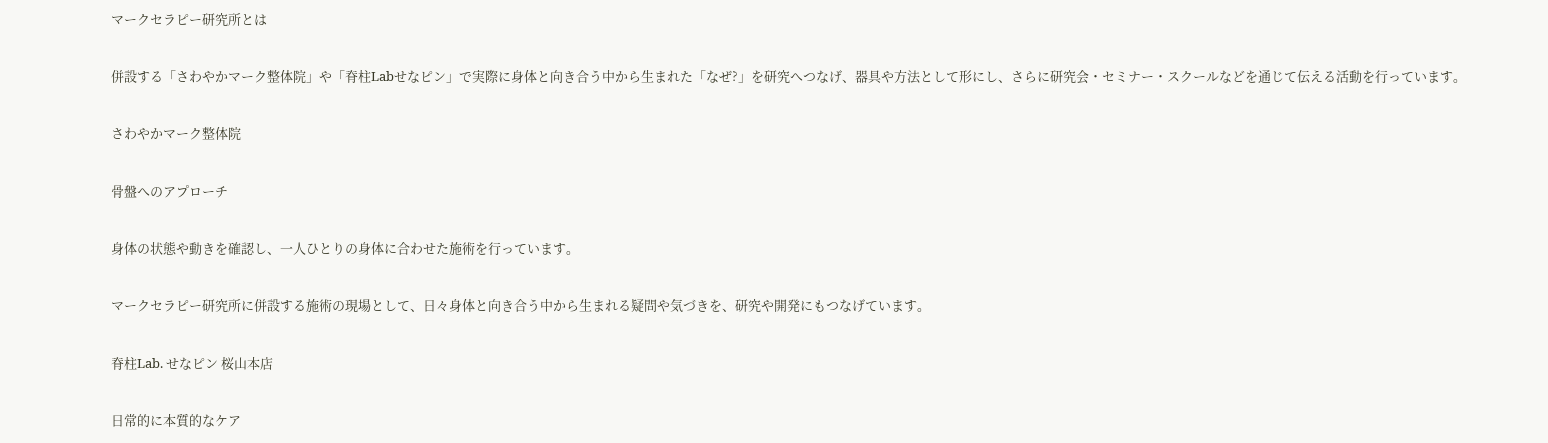マークセラピー研究所とは

併設する「さわやかマーク整体院」や「脊柱Labせなピン」で実際に身体と向き合う中から生まれた「なぜ?」を研究へつなげ、器具や方法として形にし、さらに研究会・セミナー・スクールなどを通じて伝える活動を行っています。

さわやかマーク整体院

骨盤へのアプローチ

身体の状態や動きを確認し、一人ひとりの身体に合わせた施術を行っています。

マークセラピー研究所に併設する施術の現場として、日々身体と向き合う中から生まれる疑問や気づきを、研究や開発にもつなげています。

脊柱Lab. せなピン 桜山本店

日常的に本質的なケア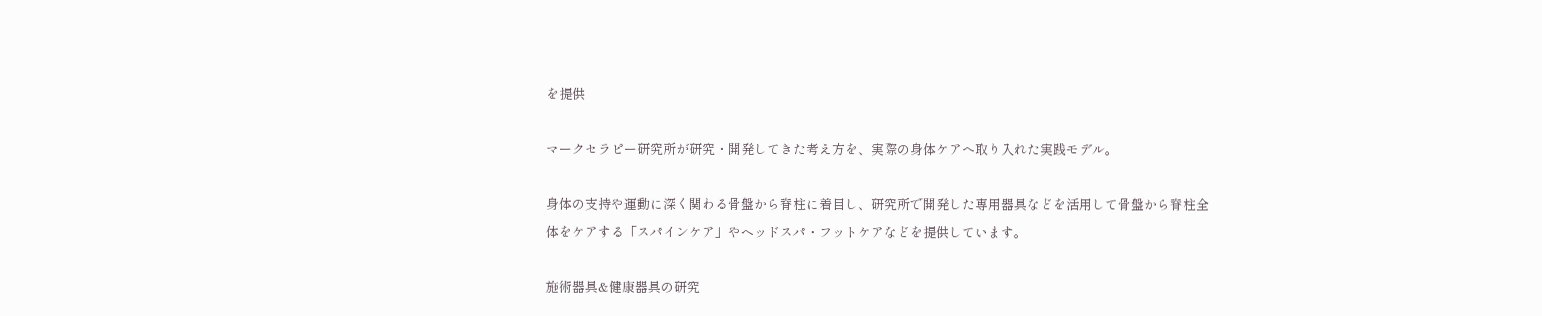を提供

マークセラピー研究所が研究・開発してきた考え方を、実際の身体ケアへ取り入れた実践モデル。

身体の支持や運動に深く関わる骨盤から脊柱に着目し、研究所で開発した専用器具などを活用して骨盤から脊柱全体をケアする「スパインケア」やヘッドスパ・フットケアなどを提供しています。

施術器具&健康器具の研究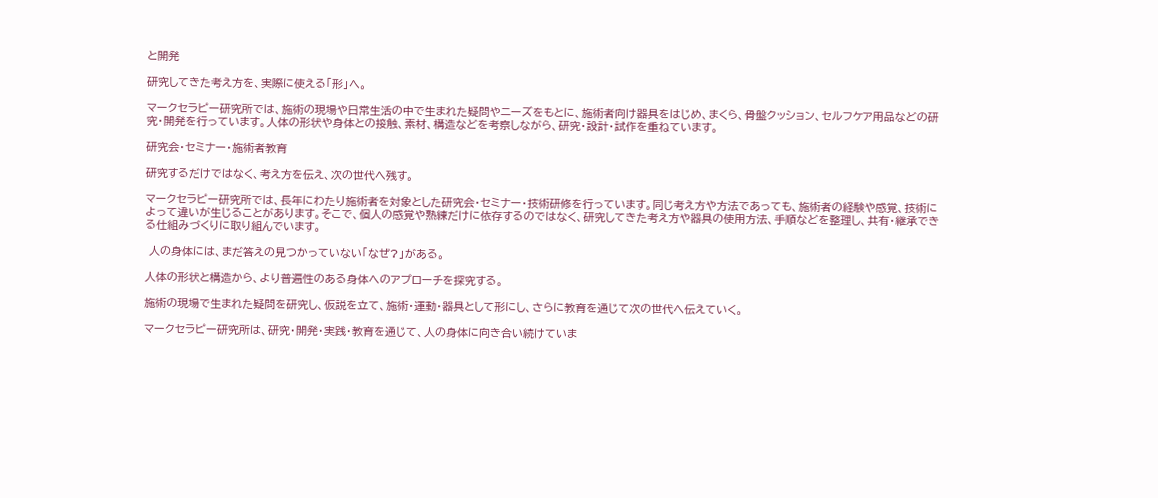と開発

研究してきた考え方を、実際に使える「形」へ。

マークセラピー研究所では、施術の現場や日常生活の中で生まれた疑問やニーズをもとに、施術者向け器具をはじめ、まくら、骨盤クッション、セルフケア用品などの研究・開発を行っています。人体の形状や身体との接触、素材、構造などを考察しながら、研究・設計・試作を重ねています。

研究会・セミナー・施術者教育

研究するだけではなく、考え方を伝え、次の世代へ残す。

マークセラピー研究所では、長年にわたり施術者を対象とした研究会・セミナー・技術研修を行っています。同じ考え方や方法であっても、施術者の経験や感覚、技術によって違いが生じることがあります。そこで、個人の感覚や熟練だけに依存するのではなく、研究してきた考え方や器具の使用方法、手順などを整理し、共有・継承できる仕組みづくりに取り組んでいます。

 人の身体には、まだ答えの見つかっていない「なぜ?」がある。

人体の形状と構造から、より普遍性のある身体へのアプローチを探究する。

施術の現場で生まれた疑問を研究し、仮説を立て、施術・運動・器具として形にし、さらに教育を通じて次の世代へ伝えていく。

マークセラピー研究所は、研究・開発・実践・教育を通じて、人の身体に向き合い続けていま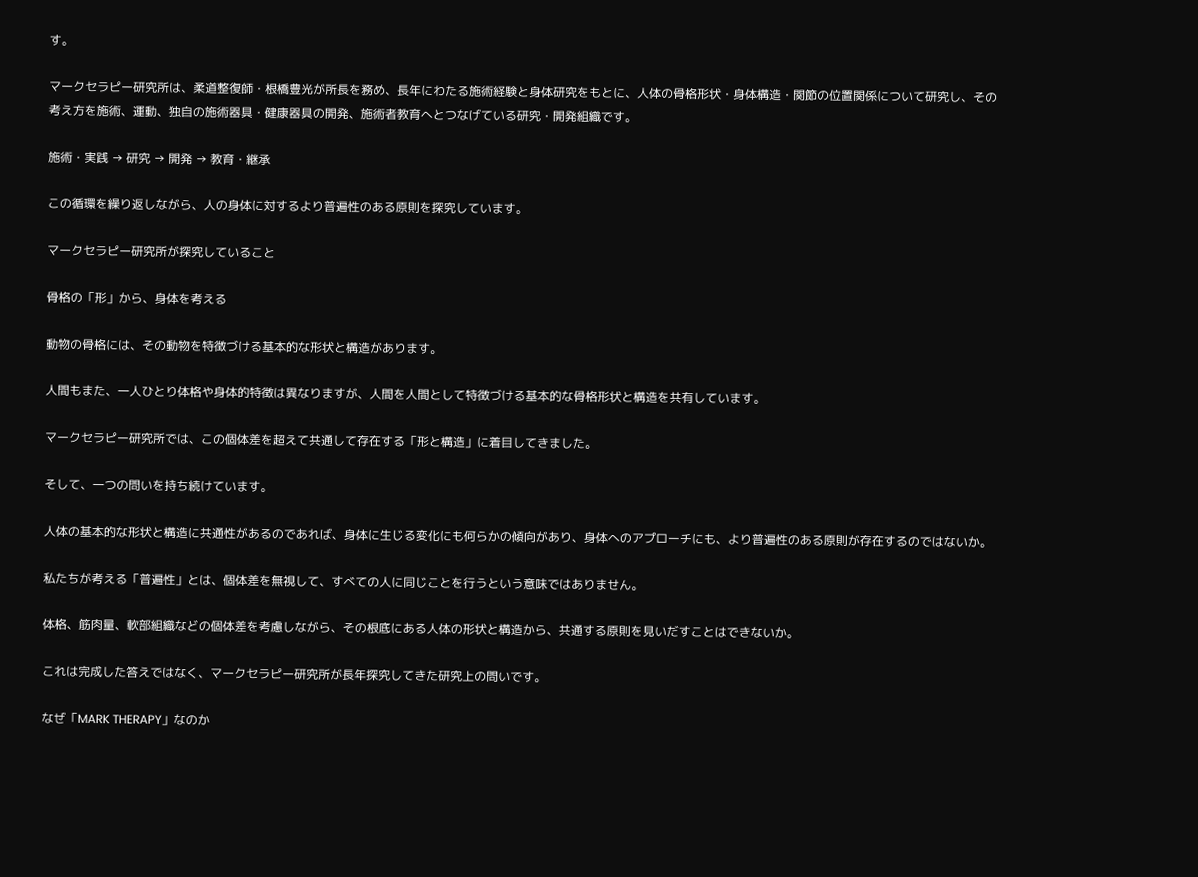す。

マークセラピー研究所は、柔道整復師・根橋豊光が所長を務め、長年にわたる施術経験と身体研究をもとに、人体の骨格形状・身体構造・関節の位置関係について研究し、その考え方を施術、運動、独自の施術器具・健康器具の開発、施術者教育へとつなげている研究・開発組織です。

施術・実践 → 研究 → 開発 → 教育・継承

この循環を繰り返しながら、人の身体に対するより普遍性のある原則を探究しています。

マークセラピー研究所が探究していること

骨格の「形」から、身体を考える

動物の骨格には、その動物を特徴づける基本的な形状と構造があります。

人間もまた、一人ひとり体格や身体的特徴は異なりますが、人間を人間として特徴づける基本的な骨格形状と構造を共有しています。

マークセラピー研究所では、この個体差を超えて共通して存在する「形と構造」に着目してきました。

そして、一つの問いを持ち続けています。

人体の基本的な形状と構造に共通性があるのであれば、身体に生じる変化にも何らかの傾向があり、身体へのアプローチにも、より普遍性のある原則が存在するのではないか。

私たちが考える「普遍性」とは、個体差を無視して、すべての人に同じことを行うという意味ではありません。

体格、筋肉量、軟部組織などの個体差を考慮しながら、その根底にある人体の形状と構造から、共通する原則を見いだすことはできないか。

これは完成した答えではなく、マークセラピー研究所が長年探究してきた研究上の問いです。

なぜ「MARK THERAPY」なのか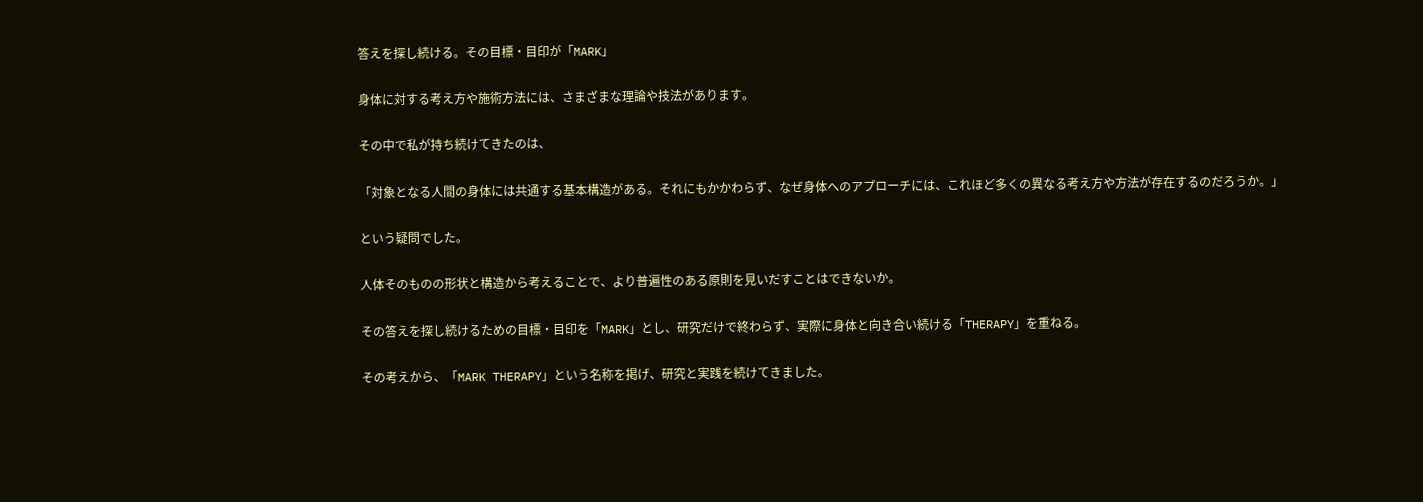答えを探し続ける。その目標・目印が「MARK」

身体に対する考え方や施術方法には、さまざまな理論や技法があります。

その中で私が持ち続けてきたのは、

「対象となる人間の身体には共通する基本構造がある。それにもかかわらず、なぜ身体へのアプローチには、これほど多くの異なる考え方や方法が存在するのだろうか。」

という疑問でした。

人体そのものの形状と構造から考えることで、より普遍性のある原則を見いだすことはできないか。

その答えを探し続けるための目標・目印を「MARK」とし、研究だけで終わらず、実際に身体と向き合い続ける「THERAPY」を重ねる。

その考えから、「MARK THERAPY」という名称を掲げ、研究と実践を続けてきました。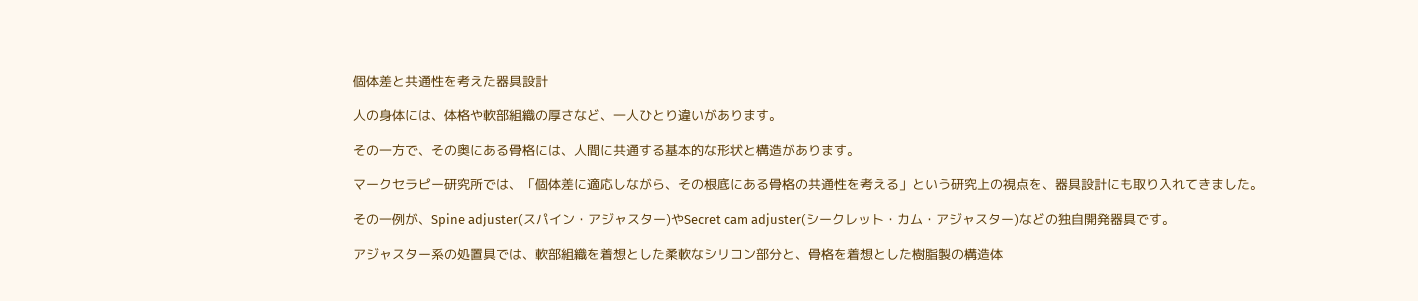個体差と共通性を考えた器具設計

人の身体には、体格や軟部組織の厚さなど、一人ひとり違いがあります。

その一方で、その奥にある骨格には、人間に共通する基本的な形状と構造があります。

マークセラピー研究所では、「個体差に適応しながら、その根底にある骨格の共通性を考える」という研究上の視点を、器具設計にも取り入れてきました。

その一例が、Spine adjuster(スパイン・アジャスター)やSecret cam adjuster(シークレット・カム・アジャスター)などの独自開発器具です。

アジャスター系の処置具では、軟部組織を着想とした柔軟なシリコン部分と、骨格を着想とした樹脂製の構造体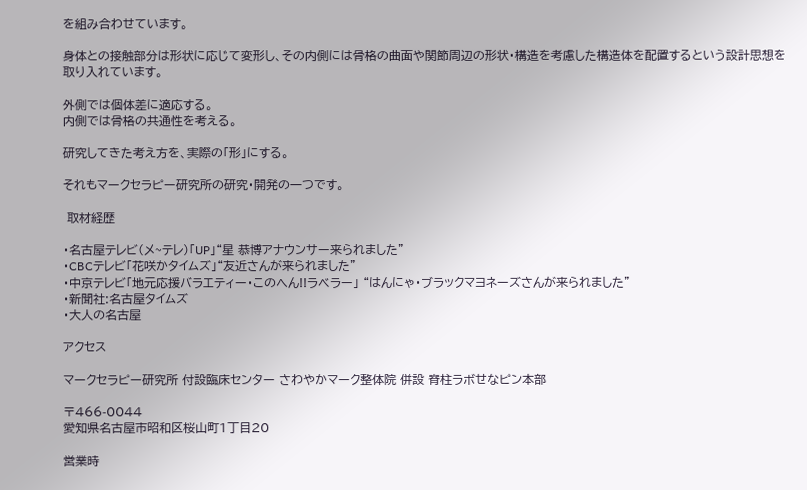を組み合わせています。

身体との接触部分は形状に応じて変形し、その内側には骨格の曲面や関節周辺の形状・構造を考慮した構造体を配置するという設計思想を取り入れています。

外側では個体差に適応する。
内側では骨格の共通性を考える。

研究してきた考え方を、実際の「形」にする。

それもマークセラピー研究所の研究・開発の一つです。

 取材経歴

・名古屋テレビ(メ~テレ)「UP」“星 恭博アナウンサー来られました”
・CBCテレビ「花咲かタイムズ」“友近さんが来られました”
・中京テレビ「地元応援バラエティー・このへん!!ラベラー」 “はんにゃ・ブラックマヨネーズさんが来られました”
・新聞社:名古屋タイムズ
・大人の名古屋

アクセス

マークセラピー研究所 付設臨床センター さわやかマーク整体院 併設 脊柱ラボせなピン本部

〒466-0044
愛知県名古屋市昭和区桜山町1丁目20

営業時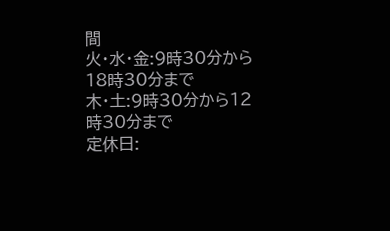間
火・水・金:9時30分から18時30分まで
木・土:9時30分から12時30分まで
定休日: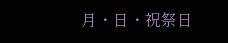月・日・祝祭日